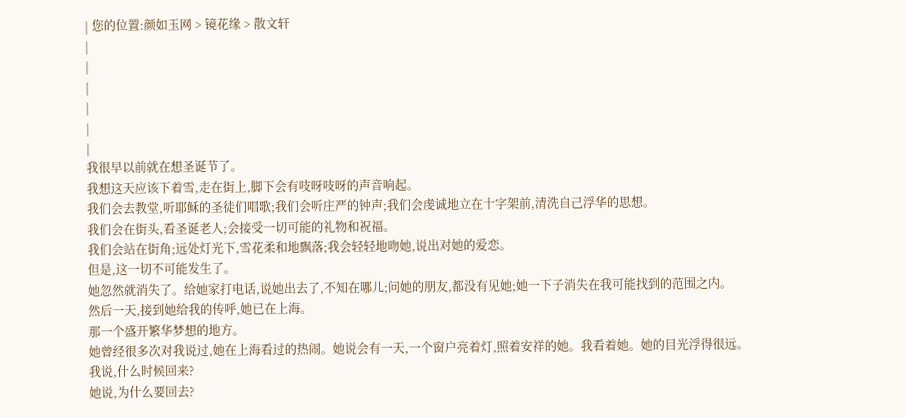| 您的位置:颜如玉网 > 镜花缘 > 散文轩
|
|
|
|
|
|
我很早以前就在想圣诞节了。
我想这天应该下着雪,走在街上,脚下会有吱呀吱呀的声音响起。
我们会去教堂,听耶稣的圣徒们唱歌;我们会听庄严的钟声;我们会虔诚地立在十字架前,清洗自己浮华的思想。
我们会在街头,看圣诞老人;会接受一切可能的礼物和祝福。
我们会站在街角;远处灯光下,雪花柔和地飘落;我会轻轻地吻她,说出对她的爱恋。
但是,这一切不可能发生了。
她忽然就消失了。给她家打电话,说她出去了,不知在哪儿;问她的朋友,都没有见她;她一下子消失在我可能找到的范围之内。
然后一天,接到她给我的传呼,她已在上海。
那一个盛开繁华梦想的地方。
她曾经很多次对我说过,她在上海看过的热闹。她说会有一天,一个窗户亮着灯,照着安祥的她。我看着她。她的目光浮得很远。
我说,什么时候回来?
她说,为什么要回去?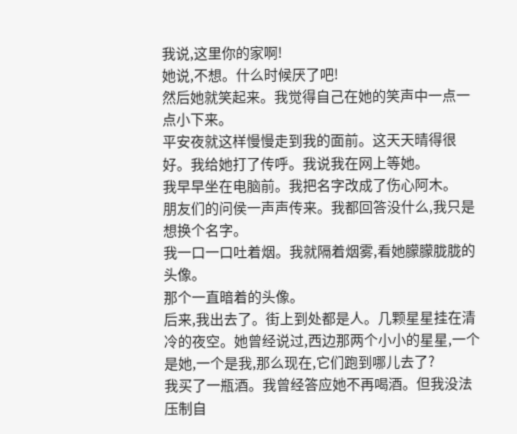我说,这里你的家啊!
她说,不想。什么时候厌了吧!
然后她就笑起来。我觉得自己在她的笑声中一点一点小下来。
平安夜就这样慢慢走到我的面前。这天天晴得很好。我给她打了传呼。我说我在网上等她。
我早早坐在电脑前。我把名字改成了伤心阿木。
朋友们的问侯一声声传来。我都回答没什么,我只是想换个名字。
我一口一口吐着烟。我就隔着烟雾,看她朦朦胧胧的头像。
那个一直暗着的头像。
后来,我出去了。街上到处都是人。几颗星星挂在清冷的夜空。她曾经说过,西边那两个小小的星星,一个是她,一个是我,那么现在,它们跑到哪儿去了?
我买了一瓶酒。我曾经答应她不再喝酒。但我没法压制自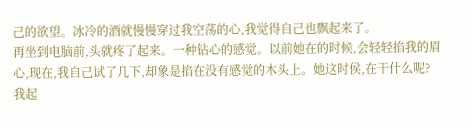己的欲望。冰冷的酒就慢慢穿过我空荡的心,我觉得自己也飘起来了。
再坐到电脑前,头就疼了起来。一种钻心的感觉。以前她在的时候,会轻轻掐我的眉心,现在,我自己试了几下,却象是掐在没有感觉的木头上。她这时侯,在干什么呢?
我起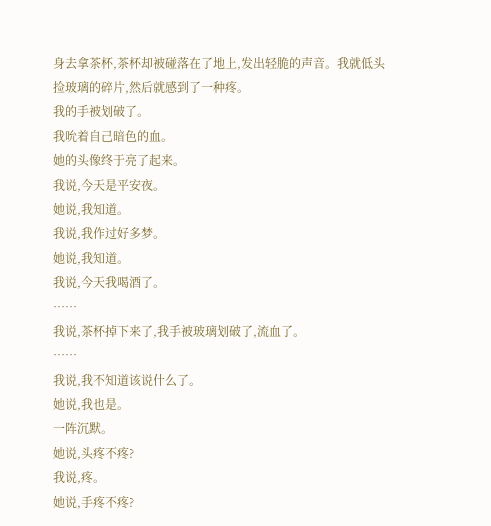身去拿茶杯,茶杯却被碰落在了地上,发出轻脆的声音。我就低头捡玻璃的碎片,然后就感到了一种疼。
我的手被划破了。
我吮着自己暗色的血。
她的头像终于亮了起来。
我说,今天是平安夜。
她说,我知道。
我说,我作过好多梦。
她说,我知道。
我说,今天我喝酒了。
……
我说,茶杯掉下来了,我手被玻璃划破了,流血了。
……
我说,我不知道该说什么了。
她说,我也是。
一阵沉默。
她说,头疼不疼?
我说,疼。
她说,手疼不疼?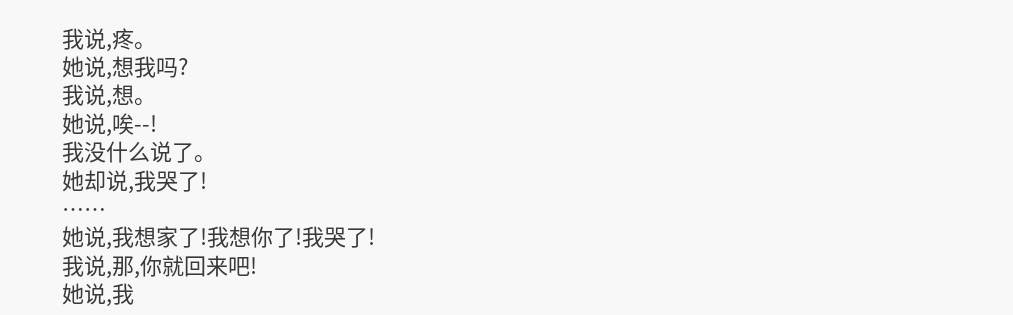我说,疼。
她说,想我吗?
我说,想。
她说,唉--!
我没什么说了。
她却说,我哭了!
……
她说,我想家了!我想你了!我哭了!
我说,那,你就回来吧!
她说,我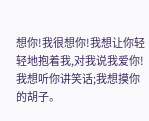想你!我很想你!我想让你轻轻地抱着我,对我说我爱你!我想听你讲笑话;我想摸你的胡子。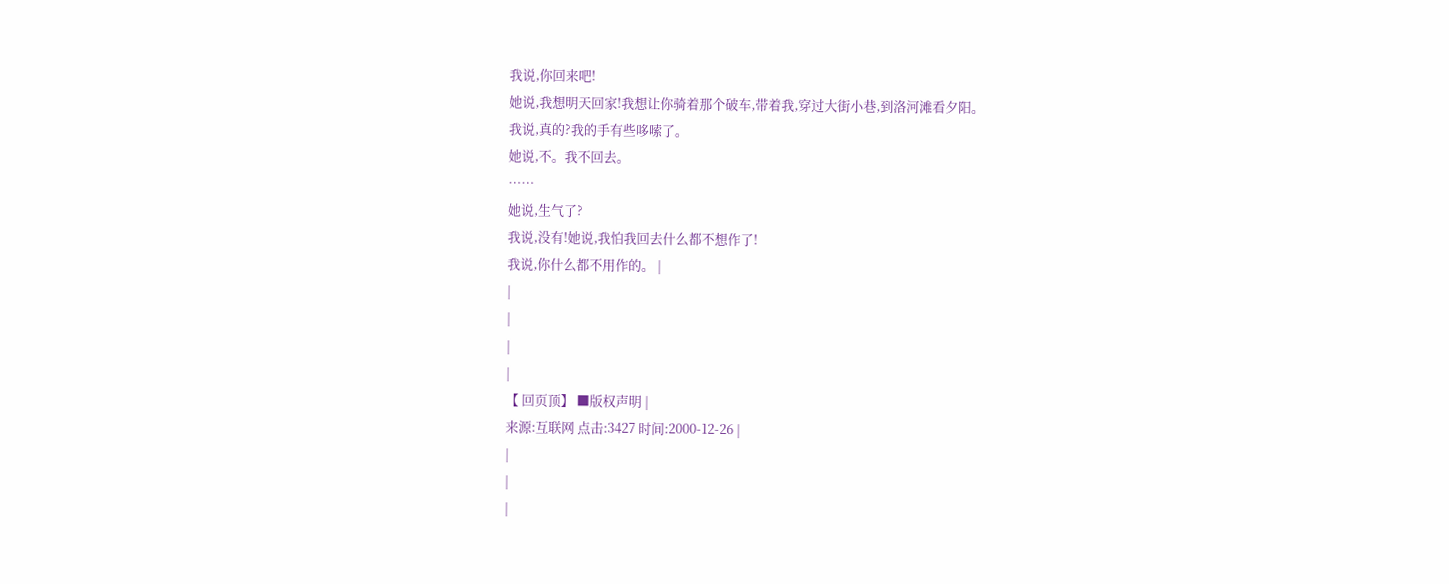我说,你回来吧!
她说,我想明天回家!我想让你骑着那个破车,带着我,穿过大街小巷,到洛河滩看夕阳。
我说,真的?我的手有些哆嗦了。
她说,不。我不回去。
……
她说,生气了?
我说,没有!她说,我怕我回去什么都不想作了!
我说,你什么都不用作的。 |
|
|
|
|
【 回页顶】 ■版权声明 |
来源:互联网 点击:3427 时间:2000-12-26 |
|
|
|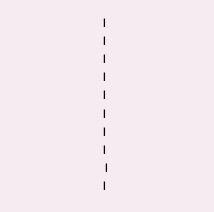|
|
|
|
|
|
|
|
 |
|